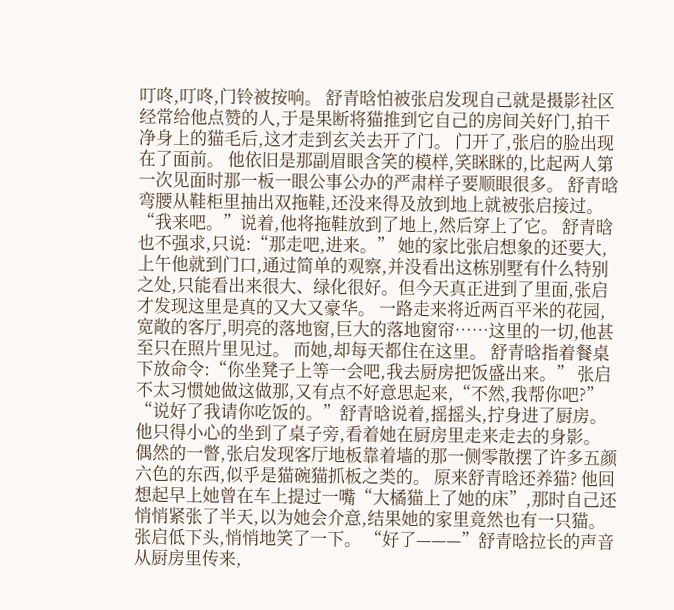叮咚,叮咚,门铃被按响。 舒青晗怕被张启发现自己就是摄影社区经常给他点赞的人,于是果断将猫推到它自己的房间关好门,拍干净身上的猫毛后,这才走到玄关去开了门。 门开了,张启的脸出现在了面前。 他依旧是那副眉眼含笑的模样,笑眯眯的,比起两人第一次见面时那一板一眼公事公办的严肃样子要顺眼很多。 舒青晗弯腰从鞋柜里抽出双拖鞋,还没来得及放到地上就被张启接过。 “我来吧。”说着,他将拖鞋放到了地上,然后穿上了它。 舒青晗也不强求,只说:“那走吧,进来。” 她的家比张启想象的还要大,上午他就到门口,通过简单的观察,并没看出这栋别墅有什么特别之处,只能看出来很大、绿化很好。但今天真正进到了里面,张启才发现这里是真的又大又豪华。 一路走来将近两百平米的花园,宽敞的客厅,明亮的落地窗,巨大的落地窗帘……这里的一切,他甚至只在照片里见过。 而她,却每天都住在这里。 舒青晗指着餐桌下放命令:“你坐凳子上等一会吧,我去厨房把饭盛出来。” 张启不太习惯她做这做那,又有点不好意思起来,“不然,我帮你吧?” “说好了我请你吃饭的。”舒青晗说着,摇摇头,拧身进了厨房。 他只得小心的坐到了桌子旁,看着她在厨房里走来走去的身影。 偶然的一瞥,张启发现客厅地板靠着墙的那一侧零散摆了许多五颜六色的东西,似乎是猫碗猫抓板之类的。 原来舒青晗还养猫? 他回想起早上她曾在车上提过一嘴“大橘猫上了她的床”,那时自己还悄悄紧张了半天,以为她会介意,结果她的家里竟然也有一只猫。 张启低下头,悄悄地笑了一下。 “好了———”舒青晗拉长的声音从厨房里传来,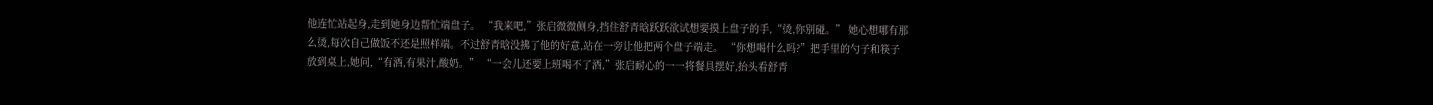他连忙站起身,走到她身边帮忙端盘子。 “我来吧,”张启微微侧身,挡住舒青晗跃跃欲试想要摸上盘子的手,“烫,你别碰。” 她心想哪有那么烫,每次自己做饭不还是照样端。不过舒青晗没拂了他的好意,站在一旁让他把两个盘子端走。 “你想喝什么吗?”把手里的勺子和筷子放到桌上,她问,“有酒,有果汁,酸奶。” “一会儿还要上班喝不了酒,”张启耐心的一一将餐具摆好,抬头看舒青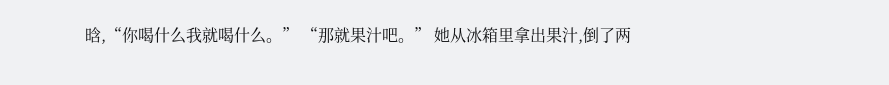晗,“你喝什么我就喝什么。” “那就果汁吧。” 她从冰箱里拿出果汁,倒了两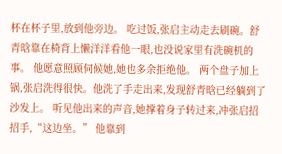杯在杯子里,放到他旁边。 吃过饭,张启主动走去刷碗。舒青晗靠在椅背上懒洋洋看他一眼,也没说家里有洗碗机的事。 他愿意照顾伺候她,她也多余拒绝他。 两个盘子加上锅,张启洗得很快。他洗了手走出来,发现舒青晗已经躺到了沙发上。 听见他出来的声音,她撑着身子转过来,冲张启招招手,“这边坐。” 他靠到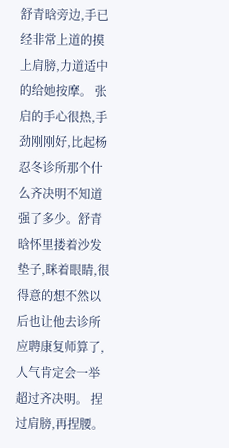舒青晗旁边,手已经非常上道的摸上肩膀,力道适中的给她按摩。 张启的手心很热,手劲刚刚好,比起杨忍冬诊所那个什么齐决明不知道强了多少。舒青晗怀里搂着沙发垫子,眯着眼睛,很得意的想不然以后也让他去诊所应聘康复师算了,人气肯定会一举超过齐决明。 捏过肩膀,再捏腰。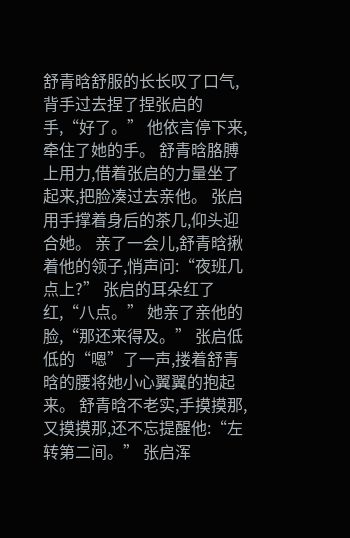舒青晗舒服的长长叹了口气,背手过去捏了捏张启的手,“好了。” 他依言停下来,牵住了她的手。 舒青晗胳膊上用力,借着张启的力量坐了起来,把脸凑过去亲他。 张启用手撑着身后的茶几,仰头迎合她。 亲了一会儿,舒青晗揪着他的领子,悄声问:“夜班几点上?” 张启的耳朵红了红,“八点。” 她亲了亲他的脸,“那还来得及。” 张启低低的“嗯”了一声,搂着舒青晗的腰将她小心翼翼的抱起来。 舒青晗不老实,手摸摸那,又摸摸那,还不忘提醒他:“左转第二间。” 张启浑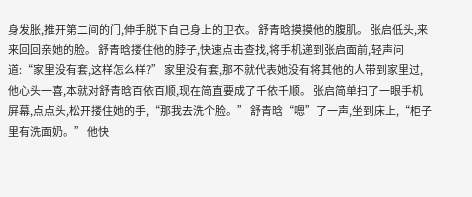身发胀,推开第二间的门,伸手脱下自己身上的卫衣。 舒青晗摸摸他的腹肌。 张启低头,来来回回亲她的脸。 舒青晗搂住他的脖子,快速点击查找,将手机递到张启面前,轻声问道:“家里没有套,这样怎么样?” 家里没有套,那不就代表她没有将其他的人带到家里过,他心头一喜,本就对舒青晗百依百顺,现在简直要成了千依千顺。 张启简单扫了一眼手机屏幕,点点头,松开搂住她的手,“那我去洗个脸。” 舒青晗“嗯”了一声,坐到床上,“柜子里有洗面奶。” 他快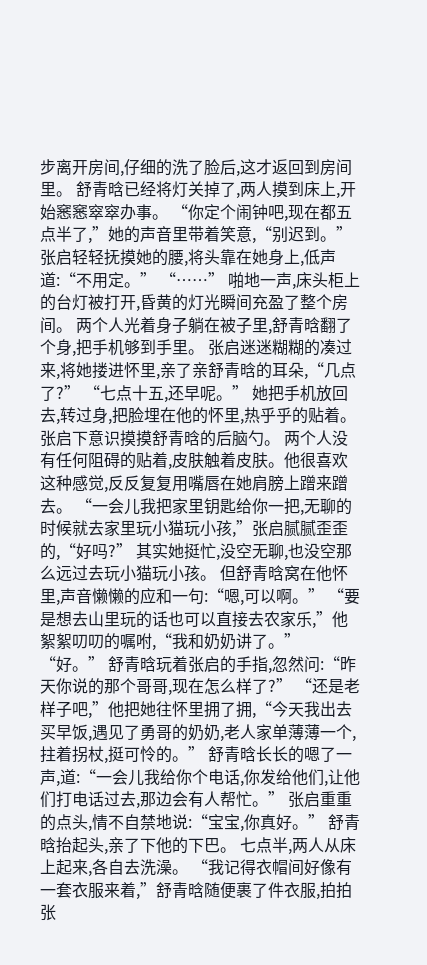步离开房间,仔细的洗了脸后,这才返回到房间里。 舒青晗已经将灯关掉了,两人摸到床上,开始窸窸窣窣办事。 “你定个闹钟吧,现在都五点半了,”她的声音里带着笑意,“别迟到。” 张启轻轻抚摸她的腰,将头靠在她身上,低声道:“不用定。” “……” 啪地一声,床头柜上的台灯被打开,昏黄的灯光瞬间充盈了整个房间。 两个人光着身子躺在被子里,舒青晗翻了个身,把手机够到手里。 张启迷迷糊糊的凑过来,将她搂进怀里,亲了亲舒青晗的耳朵,“几点了?” “七点十五,还早呢。” 她把手机放回去,转过身,把脸埋在他的怀里,热乎乎的贴着。 张启下意识摸摸舒青晗的后脑勺。 两个人没有任何阻碍的贴着,皮肤触着皮肤。他很喜欢这种感觉,反反复复用嘴唇在她肩膀上蹭来蹭去。 “一会儿我把家里钥匙给你一把,无聊的时候就去家里玩小猫玩小孩,”张启腻腻歪歪的,“好吗?” 其实她挺忙,没空无聊,也没空那么远过去玩小猫玩小孩。 但舒青晗窝在他怀里,声音懒懒的应和一句:“嗯,可以啊。” “要是想去山里玩的话也可以直接去农家乐,”他絮絮叨叨的嘱咐,“我和奶奶讲了。” “好。” 舒青晗玩着张启的手指,忽然问:“昨天你说的那个哥哥,现在怎么样了?” “还是老样子吧,”他把她往怀里拥了拥,“今天我出去买早饭,遇见了勇哥的奶奶,老人家单薄薄一个,拄着拐杖,挺可怜的。” 舒青晗长长的嗯了一声,道:“一会儿我给你个电话,你发给他们,让他们打电话过去,那边会有人帮忙。” 张启重重的点头,情不自禁地说:“宝宝,你真好。” 舒青晗抬起头,亲了下他的下巴。 七点半,两人从床上起来,各自去洗澡。 “我记得衣帽间好像有一套衣服来着,”舒青晗随便裹了件衣服,拍拍张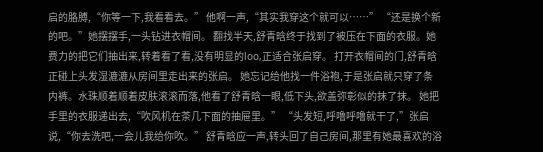启的胳膊,“你等一下,我看看去。” 他啊一声,“其实我穿这个就可以……” “还是换个新的吧。”她摆摆手,一头钻进衣帽间。 翻找半天,舒青晗终于找到了被压在下面的衣服。她费力的把它们抽出来,转着看了看,没有明显的loo,正适合张启穿。 打开衣帽间的门,舒青晗正碰上头发湿漉漉从房间里走出来的张启。 她忘记给他找一件浴袍,于是张启就只穿了条内裤。水珠顺着顺着皮肤滚滚而落,他看了舒青晗一眼,低下头,欲盖弥彰似的抹了抹。 她把手里的衣服递出去,“吹风机在茶几下面的抽屉里。” “头发短,呼噜呼噜就干了,”张启说,“你去洗吧,一会儿我给你吹。” 舒青晗应一声,转头回了自己房间,那里有她最喜欢的浴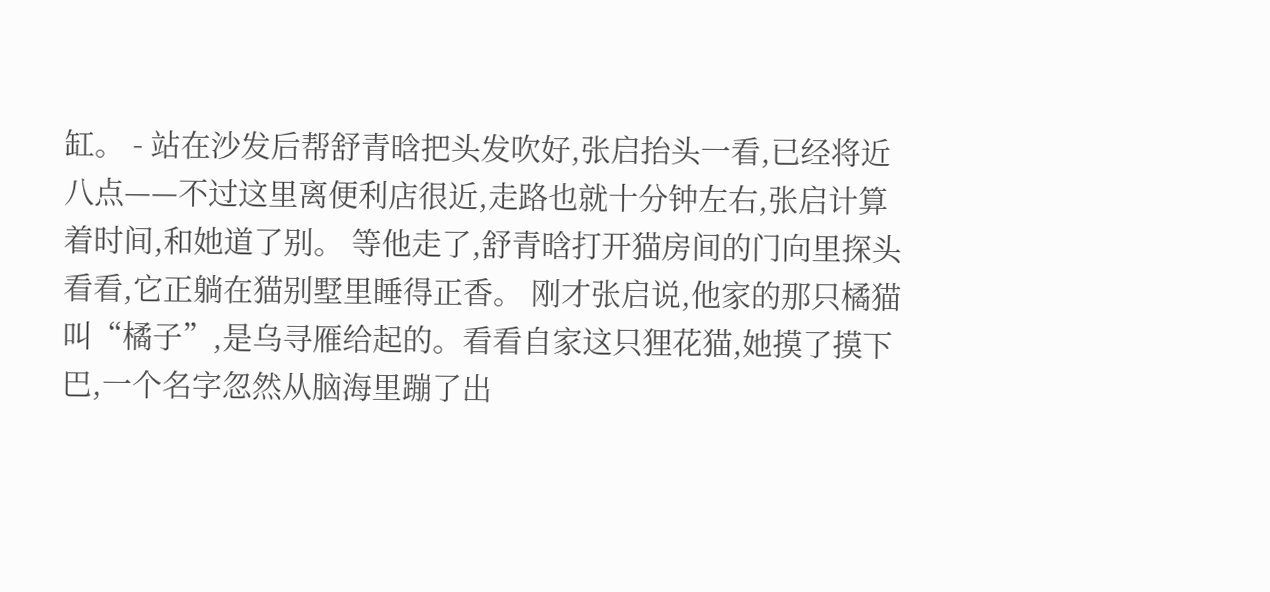缸。 - 站在沙发后帮舒青晗把头发吹好,张启抬头一看,已经将近八点——不过这里离便利店很近,走路也就十分钟左右,张启计算着时间,和她道了别。 等他走了,舒青晗打开猫房间的门向里探头看看,它正躺在猫别墅里睡得正香。 刚才张启说,他家的那只橘猫叫“橘子”,是乌寻雁给起的。看看自家这只狸花猫,她摸了摸下巴,一个名字忽然从脑海里蹦了出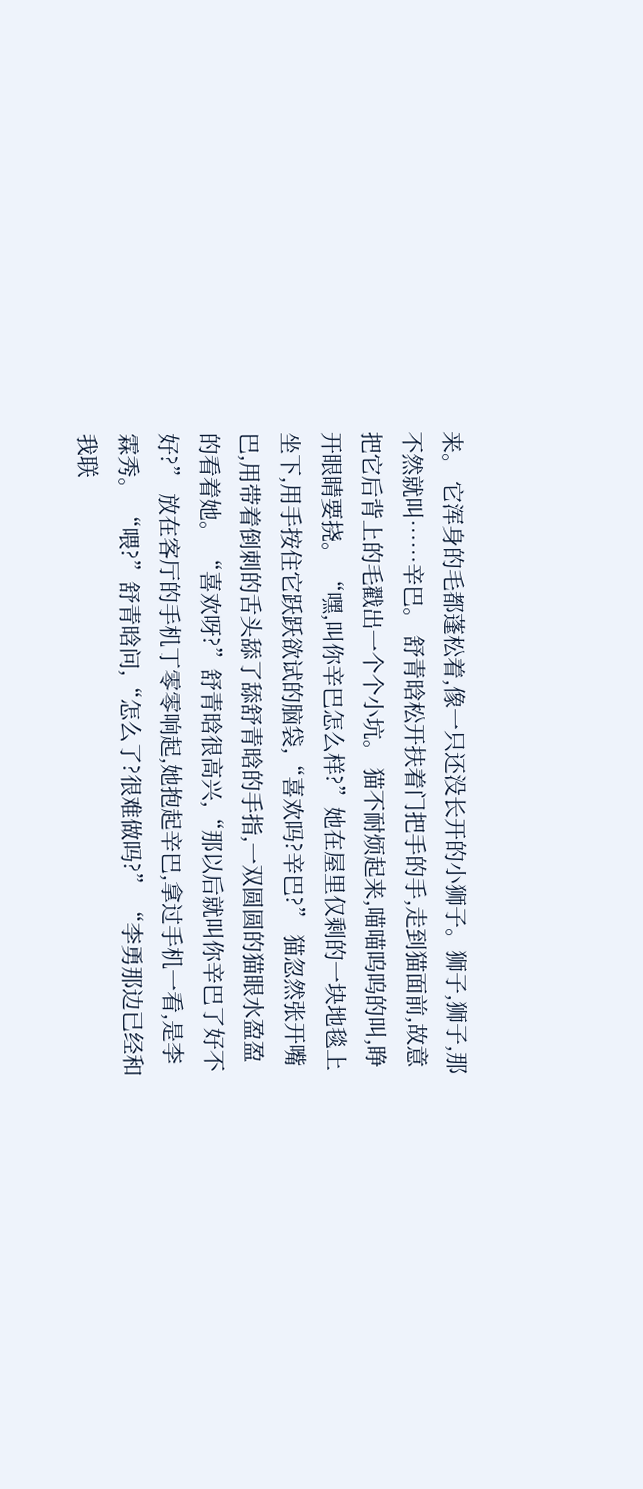来。 它浑身的毛都蓬松着,像一只还没长开的小狮子。狮子,狮子,那不然就叫……辛巴。 舒青晗松开扶着门把手的手,走到猫面前,故意把它后背上的毛戳出一个个小坑。 猫不耐烦起来,喵喵呜呜的叫,睁开眼睛要挠。 “嘿,叫你辛巴怎么样?”她在屋里仅剩的一块地毯上坐下,用手按住它跃跃欲试的脑袋,“喜欢吗?辛巴?” 猫忽然张开嘴巴,用带着倒刺的舌头舔了舔舒青晗的手指,一双圆圆的猫眼水盈盈的看着她。 “喜欢呀?”舒青晗很高兴,“那以后就叫你辛巴了好不好?” 放在客厅的手机丁零零响起,她抱起辛巴,拿过手机一看,是李霖秀。 “喂?”舒青晗问,“怎么了?很难做吗?” “李勇那边已经和我联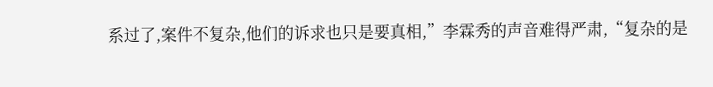系过了,案件不复杂,他们的诉求也只是要真相,”李霖秀的声音难得严肃,“复杂的是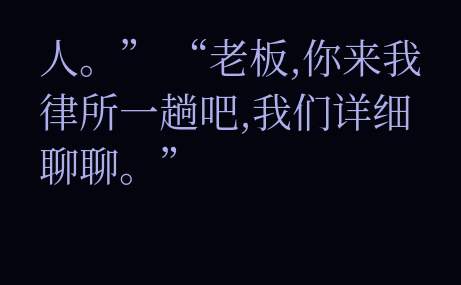人。” “老板,你来我律所一趟吧,我们详细聊聊。”